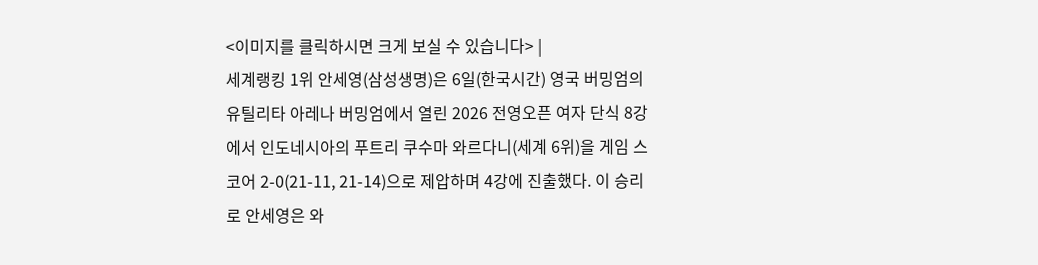<이미지를 클릭하시면 크게 보실 수 있습니다> |
세계랭킹 1위 안세영(삼성생명)은 6일(한국시간) 영국 버밍엄의 유틸리타 아레나 버밍엄에서 열린 2026 전영오픈 여자 단식 8강에서 인도네시아의 푸트리 쿠수마 와르다니(세계 6위)을 게임 스코어 2-0(21-11, 21-14)으로 제압하며 4강에 진출했다. 이 승리로 안세영은 와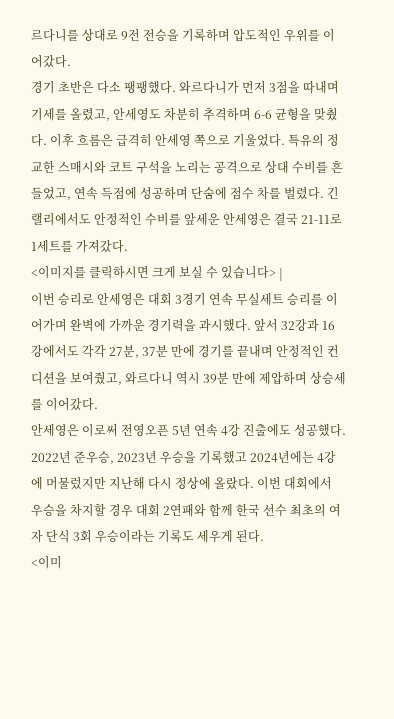르다니를 상대로 9전 전승을 기록하며 압도적인 우위를 이어갔다.
경기 초반은 다소 팽팽했다. 와르다니가 먼저 3점을 따내며 기세를 올렸고, 안세영도 차분히 추격하며 6-6 균형을 맞췄다. 이후 흐름은 급격히 안세영 쪽으로 기울었다. 특유의 정교한 스매시와 코트 구석을 노리는 공격으로 상대 수비를 흔들었고, 연속 득점에 성공하며 단숨에 점수 차를 벌렸다. 긴 랠리에서도 안정적인 수비를 앞세운 안세영은 결국 21-11로 1세트를 가져갔다.
<이미지를 클릭하시면 크게 보실 수 있습니다> |
이번 승리로 안세영은 대회 3경기 연속 무실세트 승리를 이어가며 완벽에 가까운 경기력을 과시했다. 앞서 32강과 16강에서도 각각 27분, 37분 만에 경기를 끝내며 안정적인 컨디션을 보여줬고, 와르다니 역시 39분 만에 제압하며 상승세를 이어갔다.
안세영은 이로써 전영오픈 5년 연속 4강 진출에도 성공했다. 2022년 준우승, 2023년 우승을 기록했고 2024년에는 4강에 머물렀지만 지난해 다시 정상에 올랐다. 이번 대회에서 우승을 차지할 경우 대회 2연패와 함께 한국 선수 최초의 여자 단식 3회 우승이라는 기록도 세우게 된다.
<이미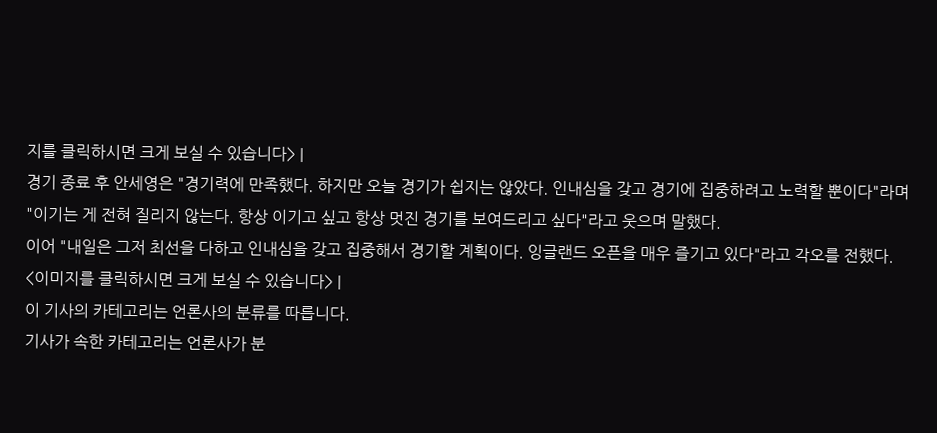지를 클릭하시면 크게 보실 수 있습니다> |
경기 종료 후 안세영은 "경기력에 만족했다. 하지만 오늘 경기가 쉽지는 않았다. 인내심을 갖고 경기에 집중하려고 노력할 뿐이다"라며 "이기는 게 전혀 질리지 않는다. 항상 이기고 싶고 항상 멋진 경기를 보여드리고 싶다"라고 웃으며 말했다.
이어 "내일은 그저 최선을 다하고 인내심을 갖고 집중해서 경기할 계획이다. 잉글랜드 오픈을 매우 즐기고 있다"라고 각오를 전했다.
<이미지를 클릭하시면 크게 보실 수 있습니다> |
이 기사의 카테고리는 언론사의 분류를 따릅니다.
기사가 속한 카테고리는 언론사가 분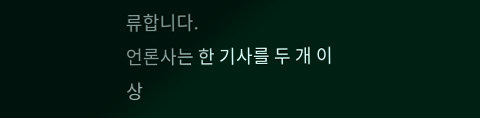류합니다.
언론사는 한 기사를 두 개 이상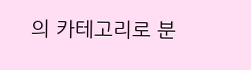의 카테고리로 분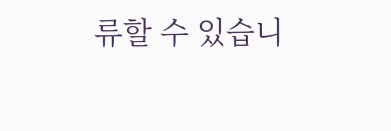류할 수 있습니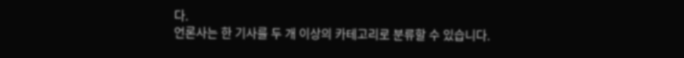다.
언론사는 한 기사를 두 개 이상의 카테고리로 분류할 수 있습니다.